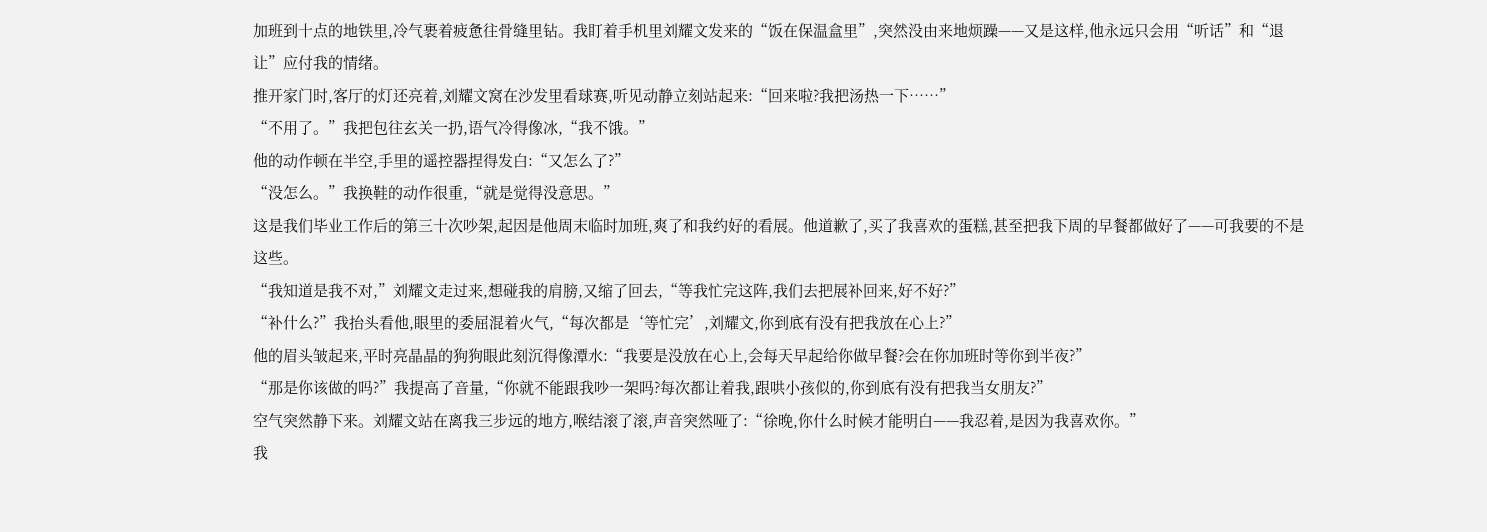加班到十点的地铁里,冷气裹着疲惫往骨缝里钻。我盯着手机里刘耀文发来的“饭在保温盒里”,突然没由来地烦躁——又是这样,他永远只会用“听话”和“退让”应付我的情绪。
推开家门时,客厅的灯还亮着,刘耀文窝在沙发里看球赛,听见动静立刻站起来:“回来啦?我把汤热一下……”
“不用了。”我把包往玄关一扔,语气冷得像冰,“我不饿。”
他的动作顿在半空,手里的遥控器捏得发白:“又怎么了?”
“没怎么。”我换鞋的动作很重,“就是觉得没意思。”
这是我们毕业工作后的第三十次吵架,起因是他周末临时加班,爽了和我约好的看展。他道歉了,买了我喜欢的蛋糕,甚至把我下周的早餐都做好了——可我要的不是这些。
“我知道是我不对,”刘耀文走过来,想碰我的肩膀,又缩了回去,“等我忙完这阵,我们去把展补回来,好不好?”
“补什么?”我抬头看他,眼里的委屈混着火气,“每次都是‘等忙完’,刘耀文,你到底有没有把我放在心上?”
他的眉头皱起来,平时亮晶晶的狗狗眼此刻沉得像潭水:“我要是没放在心上,会每天早起给你做早餐?会在你加班时等你到半夜?”
“那是你该做的吗?”我提高了音量,“你就不能跟我吵一架吗?每次都让着我,跟哄小孩似的,你到底有没有把我当女朋友?”
空气突然静下来。刘耀文站在离我三步远的地方,喉结滚了滚,声音突然哑了:“徐晚,你什么时候才能明白——我忍着,是因为我喜欢你。”
我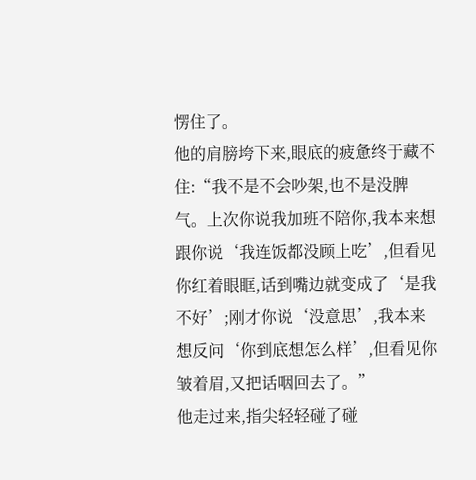愣住了。
他的肩膀垮下来,眼底的疲惫终于藏不住:“我不是不会吵架,也不是没脾气。上次你说我加班不陪你,我本来想跟你说‘我连饭都没顾上吃’,但看见你红着眼眶,话到嘴边就变成了‘是我不好’;刚才你说‘没意思’,我本来想反问‘你到底想怎么样’,但看见你皱着眉,又把话咽回去了。”
他走过来,指尖轻轻碰了碰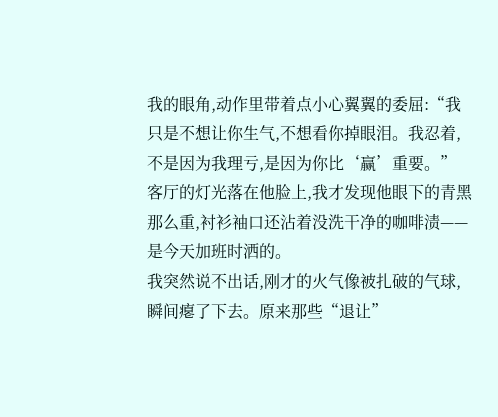我的眼角,动作里带着点小心翼翼的委屈:“我只是不想让你生气,不想看你掉眼泪。我忍着,不是因为我理亏,是因为你比‘赢’重要。”
客厅的灯光落在他脸上,我才发现他眼下的青黑那么重,衬衫袖口还沾着没洗干净的咖啡渍——是今天加班时洒的。
我突然说不出话,刚才的火气像被扎破的气球,瞬间瘪了下去。原来那些“退让”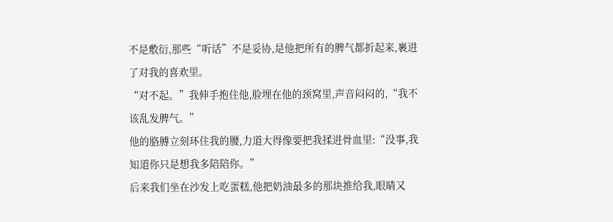不是敷衍,那些“听话”不是妥协,是他把所有的脾气都折起来,裹进了对我的喜欢里。
“对不起。”我伸手抱住他,脸埋在他的颈窝里,声音闷闷的,“我不该乱发脾气。”
他的胳膊立刻环住我的腰,力道大得像要把我揉进骨血里:“没事,我知道你只是想我多陪陪你。”
后来我们坐在沙发上吃蛋糕,他把奶油最多的那块推给我,眼睛又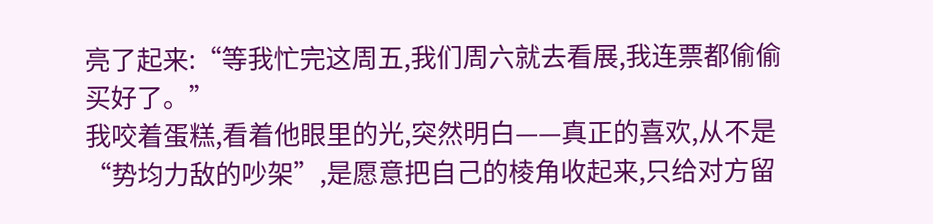亮了起来:“等我忙完这周五,我们周六就去看展,我连票都偷偷买好了。”
我咬着蛋糕,看着他眼里的光,突然明白——真正的喜欢,从不是“势均力敌的吵架”,是愿意把自己的棱角收起来,只给对方留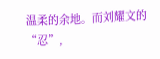温柔的余地。而刘耀文的“忍”,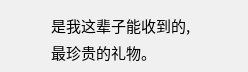是我这辈子能收到的,最珍贵的礼物。